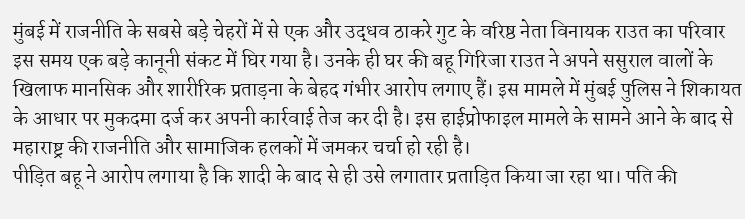मुंबई में राजनीति के सबसे बड़े चेहरों में से एक और उद्धव ठाकरे गुट के वरिष्ठ नेता विनायक राउत का परिवार इस समय एक बड़े कानूनी संकट में घिर गया है। उनके ही घर की बहू गिरिजा राउत ने अपने ससुराल वालों के खिलाफ मानसिक और शारीरिक प्रताड़ना के बेहद गंभीर आरोप लगाए हैं। इस मामले में मुंबई पुलिस ने शिकायत के आधार पर मुकदमा दर्ज कर अपनी कार्रवाई तेज कर दी है। इस हाईप्रोफाइल मामले के सामने आने के बाद से महाराष्ट्र की राजनीति और सामाजिक हलकों में जमकर चर्चा हो रही है।
पीड़ित बहू ने आरोप लगाया है कि शादी के बाद से ही उसे लगातार प्रताड़ित किया जा रहा था। पति की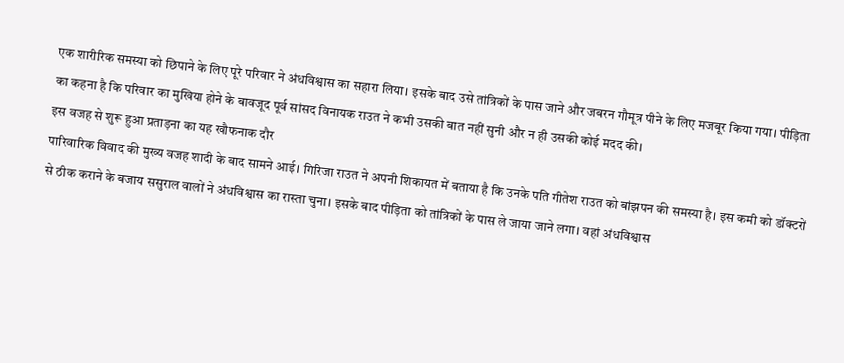एक शारीरिक समस्या को छिपाने के लिए पूरे परिवार ने अंधविश्वास का सहारा लिया। इसके बाद उसे तांत्रिकों के पास जाने और जबरन गौमूत्र पीने के लिए मजबूर किया गया। पीड़िता का कहना है कि परिवार का मुखिया होने के बावजूद पूर्व सांसद विनायक राउत ने कभी उसकी बात नहीं सुनी और न ही उसकी कोई मदद की।
इस वजह से शुरू हुआ प्रताड़ना का यह खौफनाक दौर
पारिवारिक विवाद की मुख्य वजह शादी के बाद सामने आई। गिरिजा राउत ने अपनी शिकायत में बताया है कि उनके पति गीतेश राउत को बांझपन की समस्या है। इस कमी को डॉक्टरों से ठीक कराने के बजाय ससुराल वालों ने अंधविश्वास का रास्ता चुना। इसके बाद पीड़िता को तांत्रिकों के पास ले जाया जाने लगा। वहां अंधविश्वास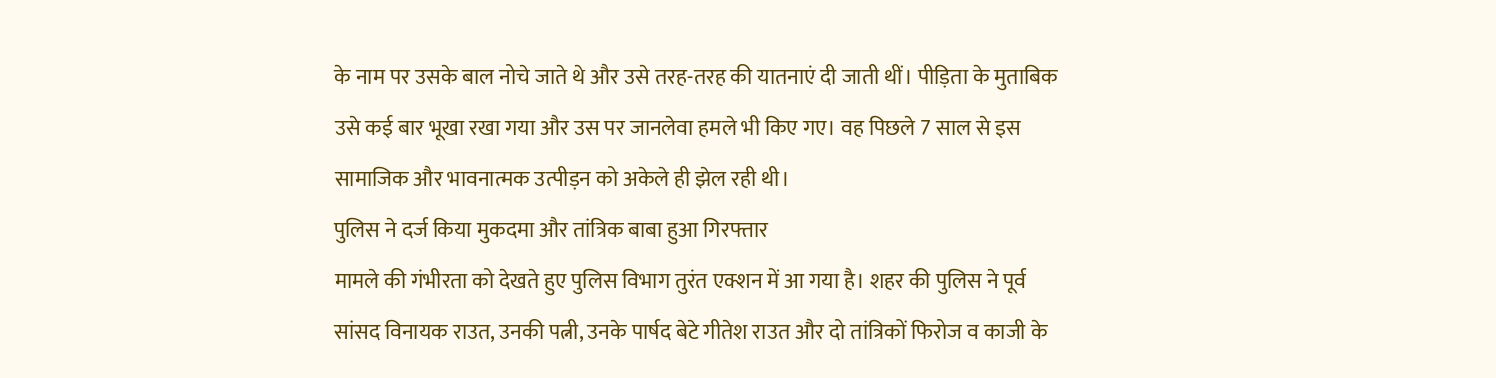के नाम पर उसके बाल नोचे जाते थे और उसे तरह-तरह की यातनाएं दी जाती थीं। पीड़िता के मुताबिक उसे कई बार भूखा रखा गया और उस पर जानलेवा हमले भी किए गए। वह पिछले 7 साल से इस सामाजिक और भावनात्मक उत्पीड़न को अकेले ही झेल रही थी।
पुलिस ने दर्ज किया मुकदमा और तांत्रिक बाबा हुआ गिरफ्तार
मामले की गंभीरता को देखते हुए पुलिस विभाग तुरंत एक्शन में आ गया है। शहर की पुलिस ने पूर्व सांसद विनायक राउत, उनकी पत्नी, उनके पार्षद बेटे गीतेश राउत और दो तांत्रिकों फिरोज व काजी के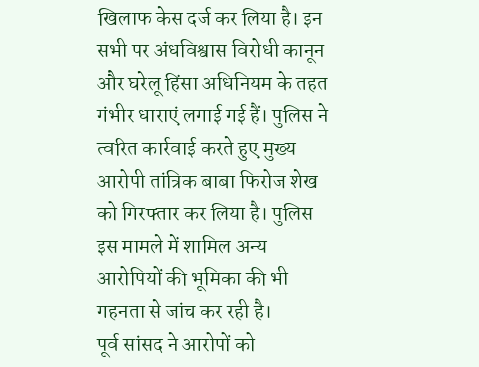खिलाफ केस दर्ज कर लिया है। इन सभी पर अंधविश्वास विरोधी कानून और घरेलू हिंसा अधिनियम के तहत गंभीर धाराएं लगाई गई हैं। पुलिस ने त्वरित कार्रवाई करते हुए मुख्य आरोपी तांत्रिक बाबा फिरोज शेख को गिरफ्तार कर लिया है। पुलिस इस मामले में शामिल अन्य आरोपियों की भूमिका की भी गहनता से जांच कर रही है।
पूर्व सांसद ने आरोपों को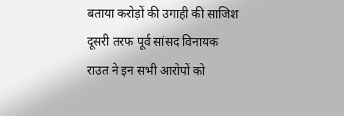बताया करोड़ों की उगाही की साजिश
दूसरी तरफ पूर्व सांसद विनायक राउत ने इन सभी आरोपों को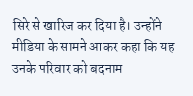सिरे से खारिज कर दिया है। उन्होंने मीडिया के सामने आकर कहा कि यह उनके परिवार को बदनाम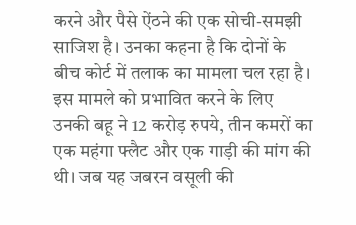करने और पैसे ऐंठने की एक सोची-समझी साजिश है। उनका कहना है कि दोनों के बीच कोर्ट में तलाक का मामला चल रहा है। इस मामले को प्रभावित करने के लिए उनकी बहू ने 12 करोड़ रुपये, तीन कमरों का एक महंगा फ्लैट और एक गाड़ी की मांग की थी। जब यह जबरन वसूली की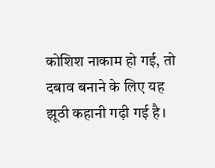कोशिश नाकाम हो गई, तो दबाव बनाने के लिए यह झूठी कहानी गढ़ी गई है।